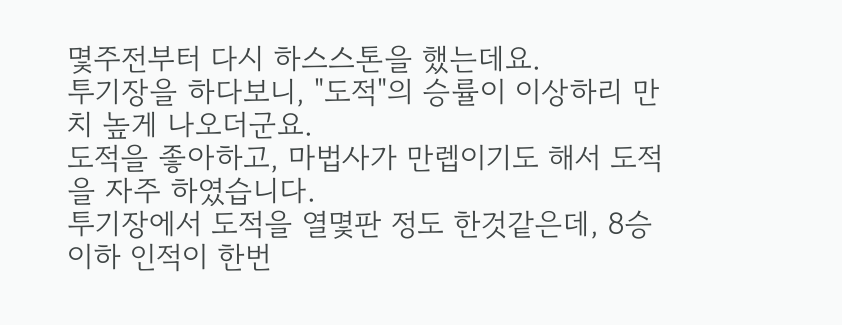몇주전부터 다시 하스스톤을 했는데요.
투기장을 하다보니, "도적"의 승률이 이상하리 만치 높게 나오더군요.
도적을 좋아하고, 마법사가 만렙이기도 해서 도적을 자주 하였습니다.
투기장에서 도적을 열몇판 정도 한것같은데, 8승이하 인적이 한번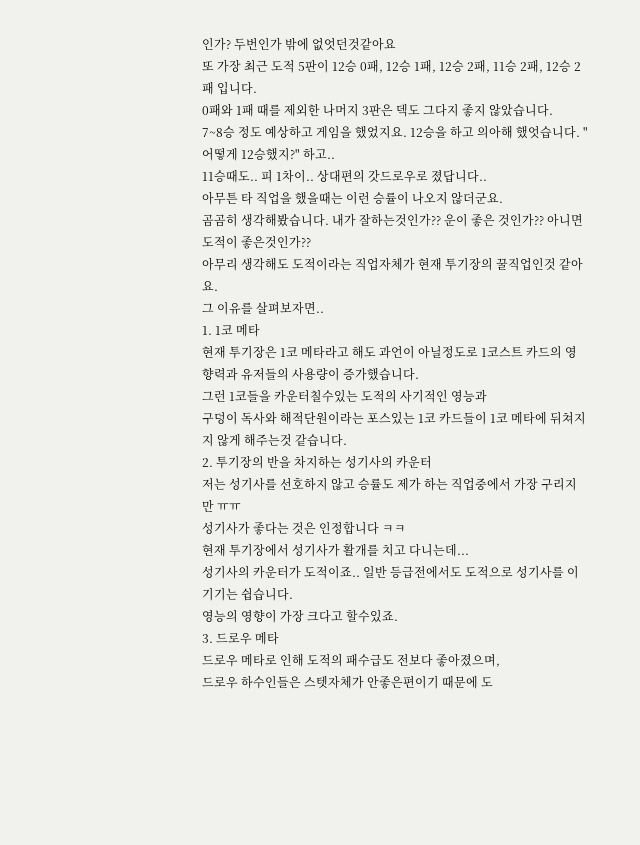인가? 두번인가 밖에 없엇던것같아요
또 가장 최근 도적 5판이 12승 0패, 12승 1패, 12승 2패, 11승 2패, 12승 2패 입니다.
0패와 1패 때를 제외한 나머지 3판은 덱도 그다지 좋지 않았습니다.
7~8승 정도 예상하고 게임을 했었지요. 12승을 하고 의아해 했엇습니다. "어떻게 12승했지?" 하고..
11승때도.. 피 1차이.. 상대편의 갓드로우로 졌답니다..
아무튼 타 직업을 했을때는 이런 승률이 나오지 않더군요.
곰곰히 생각해봤습니다. 내가 잘하는것인가?? 운이 좋은 것인가?? 아니면 도적이 좋은것인가??
아무리 생각해도 도적이라는 직업자체가 현재 투기장의 꿀직업인것 같아요.
그 이유를 살펴보자면..
1. 1코 메타
현재 투기장은 1코 메타라고 해도 과언이 아닐정도로 1코스트 카드의 영향력과 유저들의 사용량이 증가했습니다.
그런 1코들을 카운터칠수있는 도적의 사기적인 영능과
구덩이 독사와 해적단원이라는 포스있는 1코 카드들이 1코 메타에 뒤쳐지지 않게 해주는것 같습니다.
2. 투기장의 반을 차지하는 성기사의 카운터
저는 성기사를 선호하지 않고 승률도 제가 하는 직업중에서 가장 구리지만 ㅠㅠ
성기사가 좋다는 것은 인정합니다 ㅋㅋ
현재 투기장에서 성기사가 활개를 치고 다니는데...
성기사의 카운터가 도적이죠.. 일반 등급전에서도 도적으로 성기사를 이기기는 쉽습니다.
영능의 영향이 가장 크다고 할수있죠.
3. 드로우 메타
드로우 메타로 인해 도적의 패수급도 전보다 좋아졌으며,
드로우 하수인들은 스텟자체가 안좋은편이기 때문에 도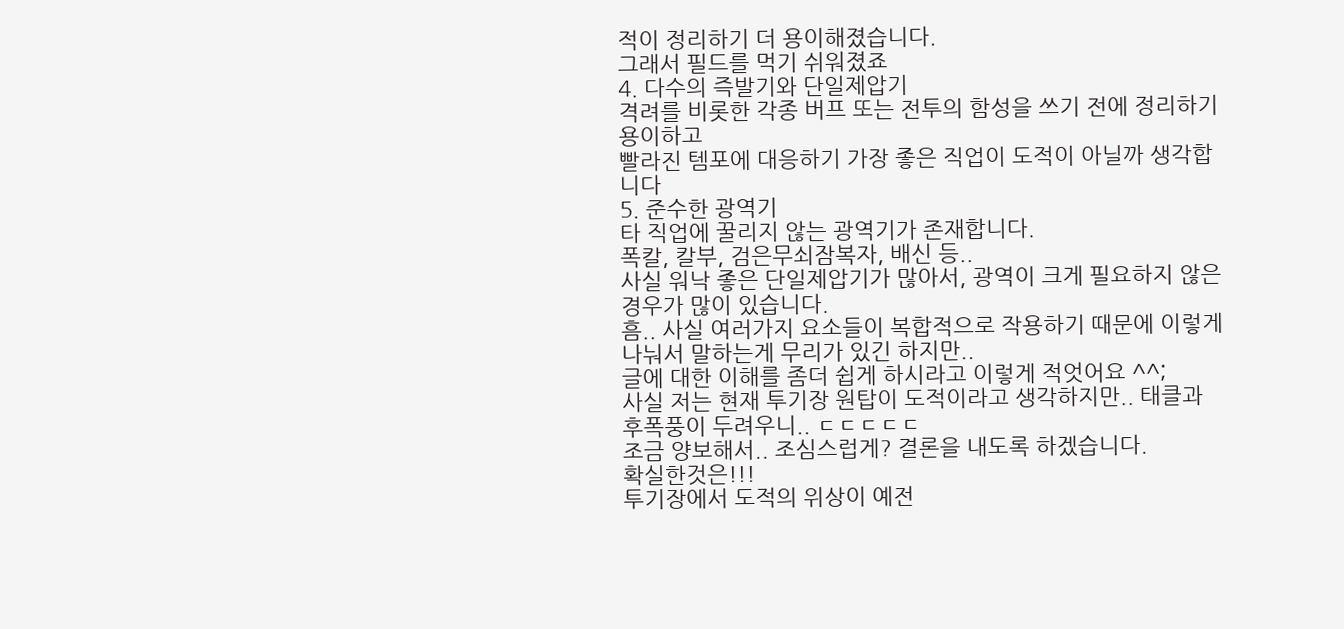적이 정리하기 더 용이해졌습니다.
그래서 필드를 먹기 쉬워졌죠
4. 다수의 즉발기와 단일제압기
격려를 비롯한 각종 버프 또는 전투의 함성을 쓰기 전에 정리하기 용이하고
빨라진 템포에 대응하기 가장 좋은 직업이 도적이 아닐까 생각합니다
5. 준수한 광역기
타 직업에 꿀리지 않는 광역기가 존재합니다.
폭칼, 칼부, 검은무쇠잠복자, 배신 등..
사실 워낙 좋은 단일제압기가 많아서, 광역이 크게 필요하지 않은 경우가 많이 있습니다.
흠.. 사실 여러가지 요소들이 복합적으로 작용하기 때문에 이렇게 나눠서 말하는게 무리가 있긴 하지만..
글에 대한 이해를 좀더 쉽게 하시라고 이렇게 적엇어요 ^^;
사실 저는 현재 투기장 원탑이 도적이라고 생각하지만.. 태클과 후폭풍이 두려우니.. ㄷㄷㄷㄷㄷ
조금 양보해서.. 조심스럽게? 결론을 내도록 하겠습니다.
확실한것은!!!
투기장에서 도적의 위상이 예전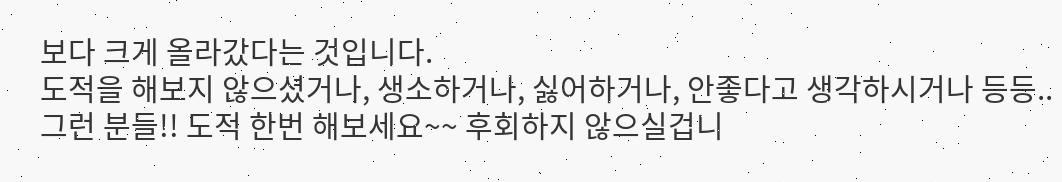보다 크게 올라갔다는 것입니다.
도적을 해보지 않으셨거나, 생소하거나, 싫어하거나, 안좋다고 생각하시거나 등등..
그런 분들!! 도적 한번 해보세요~~ 후회하지 않으실겁니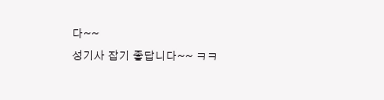다~~
성기사 잡기 좋답니다~~ ㅋㅋ